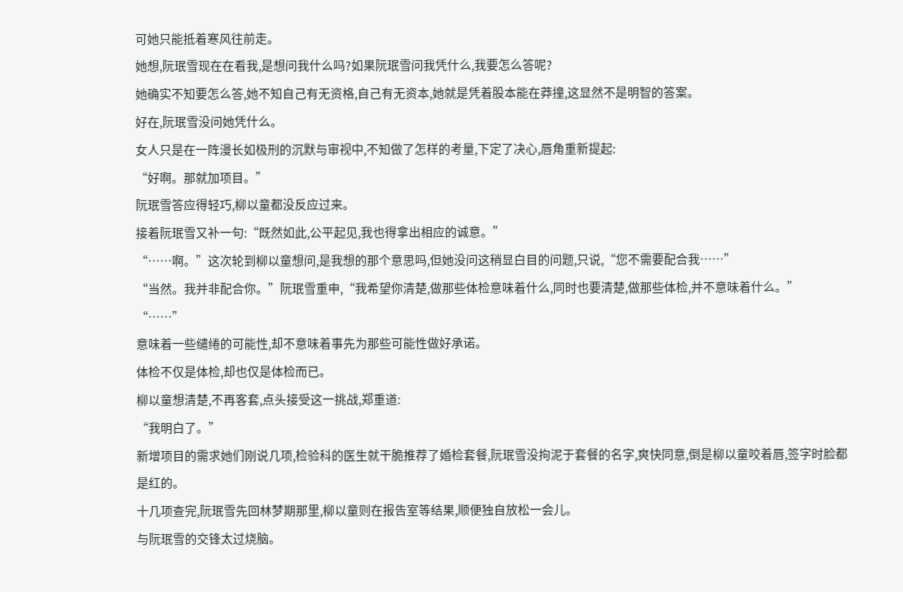可她只能抵着寒风往前走。
她想,阮珉雪现在在看我,是想问我什么吗?如果阮珉雪问我凭什么,我要怎么答呢?
她确实不知要怎么答,她不知自己有无资格,自己有无资本,她就是凭着股本能在莽撞,这显然不是明智的答案。
好在,阮珉雪没问她凭什么。
女人只是在一阵漫长如极刑的沉默与审视中,不知做了怎样的考量,下定了决心,唇角重新提起:
“好啊。那就加项目。”
阮珉雪答应得轻巧,柳以童都没反应过来。
接着阮珉雪又补一句:“既然如此,公平起见,我也得拿出相应的诚意。”
“……啊。”这次轮到柳以童想问,是我想的那个意思吗,但她没问这稍显白目的问题,只说,“您不需要配合我……”
“当然。我并非配合你。”阮珉雪重申,“我希望你清楚,做那些体检意味着什么,同时也要清楚,做那些体检,并不意味着什么。”
“……”
意味着一些缱绻的可能性,却不意味着事先为那些可能性做好承诺。
体检不仅是体检,却也仅是体检而已。
柳以童想清楚,不再客套,点头接受这一挑战,郑重道:
“我明白了。”
新增项目的需求她们刚说几项,检验科的医生就干脆推荐了婚检套餐,阮珉雪没拘泥于套餐的名字,爽快同意,倒是柳以童咬着唇,签字时脸都是红的。
十几项查完,阮珉雪先回林梦期那里,柳以童则在报告室等结果,顺便独自放松一会儿。
与阮珉雪的交锋太过烧脑。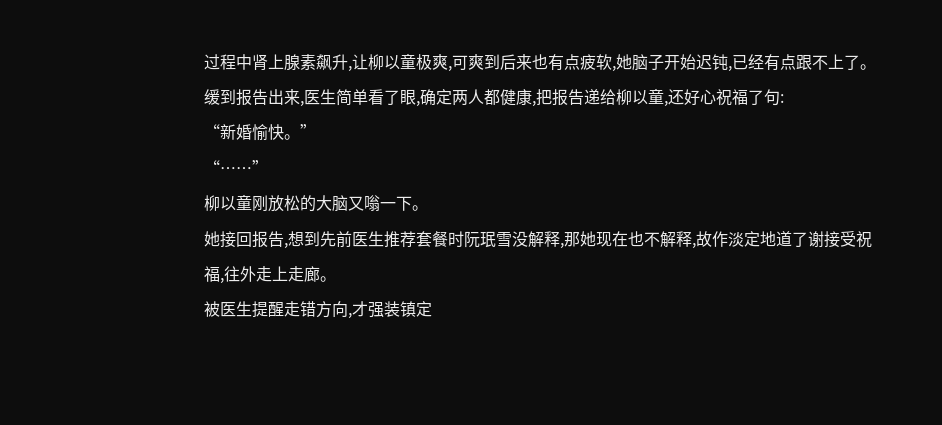过程中肾上腺素飙升,让柳以童极爽,可爽到后来也有点疲软,她脑子开始迟钝,已经有点跟不上了。
缓到报告出来,医生简单看了眼,确定两人都健康,把报告递给柳以童,还好心祝福了句:
“新婚愉快。”
“……”
柳以童刚放松的大脑又嗡一下。
她接回报告,想到先前医生推荐套餐时阮珉雪没解释,那她现在也不解释,故作淡定地道了谢接受祝福,往外走上走廊。
被医生提醒走错方向,才强装镇定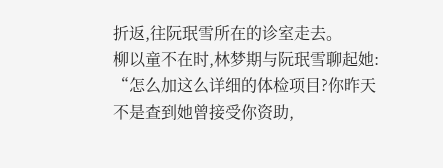折返,往阮珉雪所在的诊室走去。
柳以童不在时,林梦期与阮珉雪聊起她:
“怎么加这么详细的体检项目?你昨天不是查到她曾接受你资助,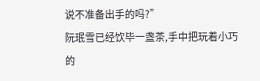说不准备出手的吗?”
阮珉雪已经饮毕一盏茶,手中把玩着小巧的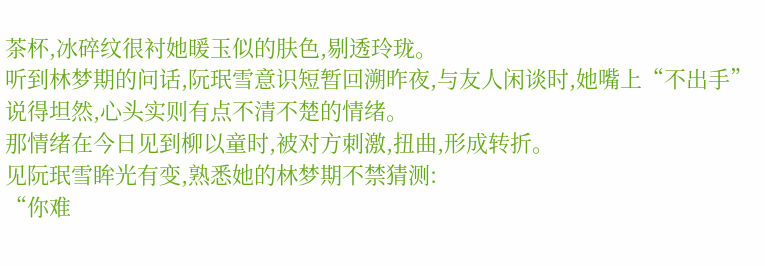茶杯,冰碎纹很衬她暖玉似的肤色,剔透玲珑。
听到林梦期的问话,阮珉雪意识短暂回溯昨夜,与友人闲谈时,她嘴上“不出手”说得坦然,心头实则有点不清不楚的情绪。
那情绪在今日见到柳以童时,被对方刺激,扭曲,形成转折。
见阮珉雪眸光有变,熟悉她的林梦期不禁猜测:
“你难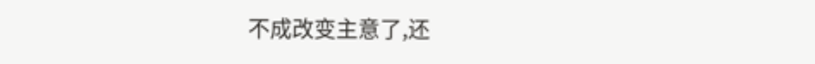不成改变主意了,还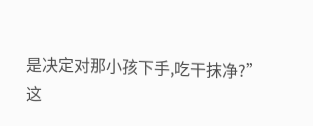是决定对那小孩下手,吃干抹净?”
这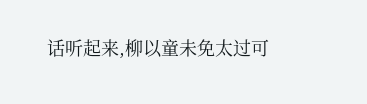话听起来,柳以童未免太过可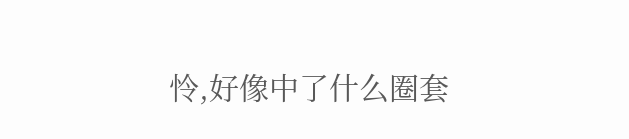怜,好像中了什么圈套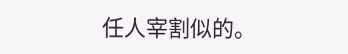任人宰割似的。